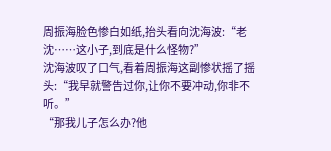周振海脸色惨白如纸,抬头看向沈海波:“老沈……这小子,到底是什么怪物?”
沈海波叹了口气,看着周振海这副惨状摇了摇头:“我早就警告过你,让你不要冲动,你非不听。”
“那我儿子怎么办?他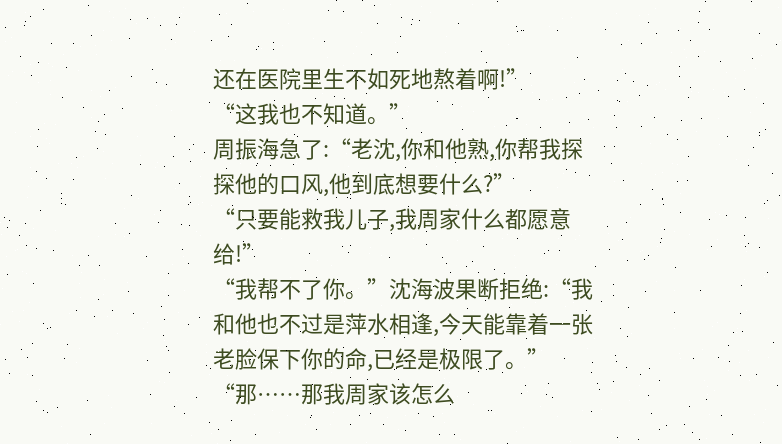还在医院里生不如死地熬着啊!”
“这我也不知道。”
周振海急了:“老沈,你和他熟,你帮我探探他的口风,他到底想要什么?”
“只要能救我儿子,我周家什么都愿意给!”
“我帮不了你。”沈海波果断拒绝:“我和他也不过是萍水相逢,今天能靠着一张老脸保下你的命,已经是极限了。”
“那……那我周家该怎么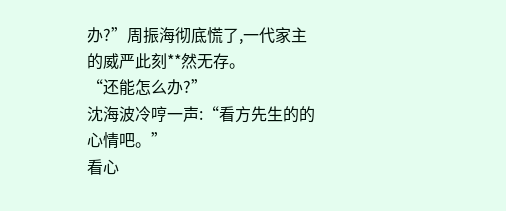办?”周振海彻底慌了,一代家主的威严此刻**然无存。
“还能怎么办?”
沈海波冷哼一声:“看方先生的的心情吧。”
看心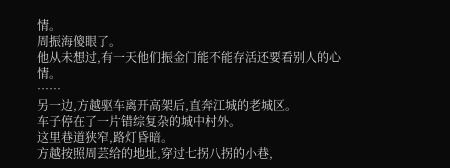情。
周振海傻眼了。
他从未想过,有一天他们振金门能不能存活还要看别人的心情。
……
另一边,方越驱车离开高架后,直奔江城的老城区。
车子停在了一片错综复杂的城中村外。
这里巷道狭窄,路灯昏暗。
方越按照周芸给的地址,穿过七拐八拐的小巷,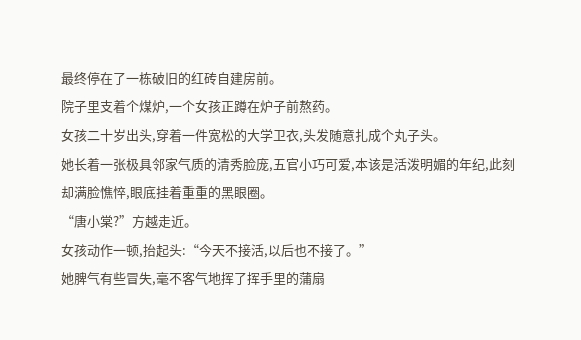最终停在了一栋破旧的红砖自建房前。
院子里支着个煤炉,一个女孩正蹲在炉子前熬药。
女孩二十岁出头,穿着一件宽松的大学卫衣,头发随意扎成个丸子头。
她长着一张极具邻家气质的清秀脸庞,五官小巧可爱,本该是活泼明媚的年纪,此刻却满脸憔悴,眼底挂着重重的黑眼圈。
“唐小棠?”方越走近。
女孩动作一顿,抬起头:“今天不接活,以后也不接了。”
她脾气有些冒失,毫不客气地挥了挥手里的蒲扇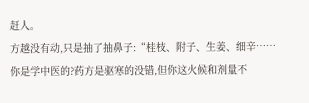赶人。
方越没有动,只是抽了抽鼻子:“桂枝、附子、生姜、细辛……你是学中医的?药方是驱寒的没错,但你这火候和剂量不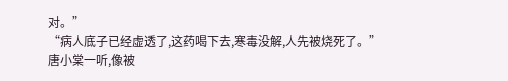对。”
“病人底子已经虚透了,这药喝下去,寒毒没解,人先被烧死了。”
唐小棠一听,像被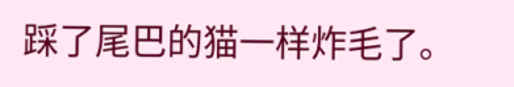踩了尾巴的猫一样炸毛了。